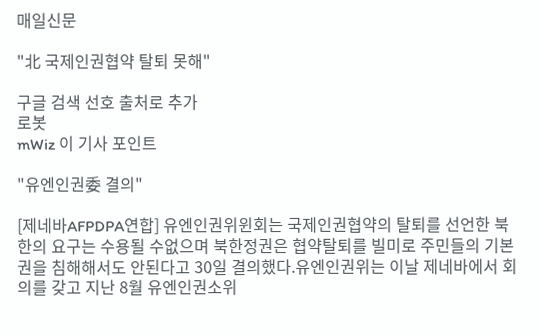매일신문

"北 국제인권협약 탈퇴 못해"

구글 검색 선호 출처로 추가
로봇
mWiz 이 기사 포인트

"유엔인권委 결의"

[제네바AFPDPA연합] 유엔인권위윈회는 국제인권협약의 탈퇴를 선언한 북한의 요구는 수용될 수없으며 북한정권은 협약탈퇴를 빌미로 주민들의 기본권을 침해해서도 안된다고 30일 결의했다.유엔인권위는 이날 제네바에서 회의를 갖고 지난 8월 유엔인권소위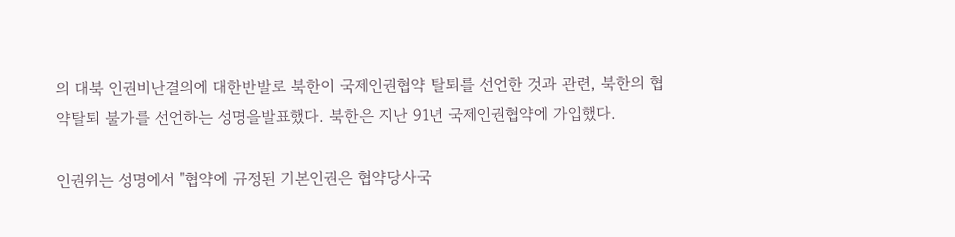의 대북 인권비난결의에 대한반발로 북한이 국제인권협약 탈퇴를 선언한 것과 관련, 북한의 협약탈퇴 불가를 선언하는 성명을발표했다. 북한은 지난 91년 국제인권협약에 가입했다.

인권위는 성명에서 "협약에 규정된 기본인권은 협약당사국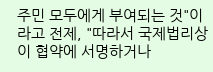주민 모두에게 부여되는 것"이라고 전제, "따라서 국제법리상 이 협약에 서명하거나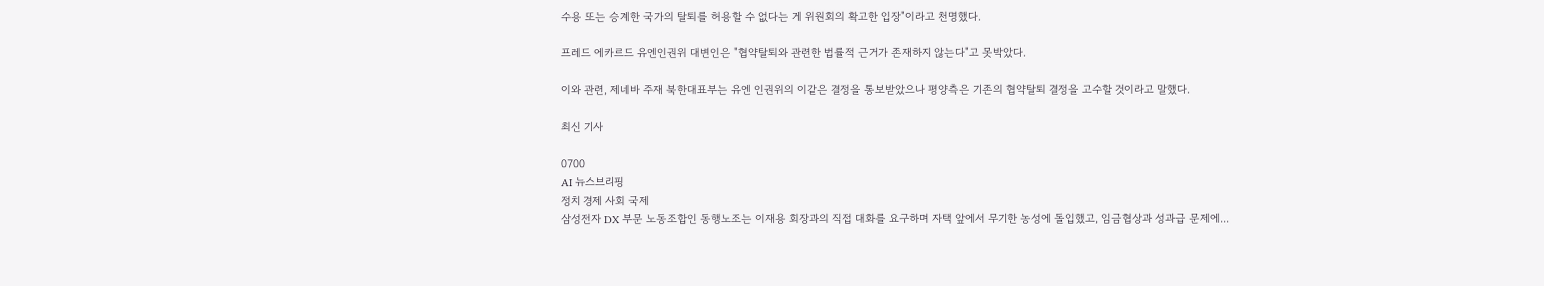수용 또는 승계한 국가의 탈퇴를 허용할 수 없다는 게 위원회의 확고한 입장"이라고 천명했다.

프레드 에카르드 유엔인권위 대변인은 "협약탈퇴와 관련한 법률적 근거가 존재하지 않는다"고 못박았다.

이와 관련, 제네바 주재 북한대표부는 유엔 인권위의 이같은 결정을 통보받았으나 평양측은 기존의 협약탈퇴 결정을 고수할 것이라고 말했다.

최신 기사

0700
AI 뉴스브리핑
정치 경제 사회 국제
삼성전자 DX 부문 노동조합인 동행노조는 이재용 회장과의 직접 대화를 요구하며 자택 앞에서 무기한 농성에 돌입했고, 임금협상과 성과급 문제에...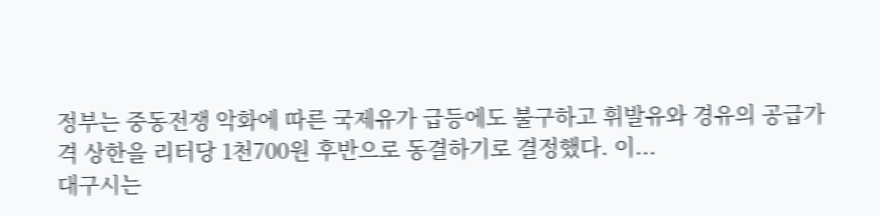정부는 중동전쟁 악화에 따른 국제유가 급등에도 불구하고 휘발유와 경유의 공급가격 상한을 리터당 1천700원 후반으로 동결하기로 결정했다. 이...
대구시는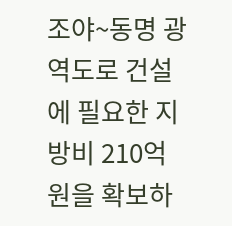조야~동명 광역도로 건설에 필요한 지방비 210억 원을 확보하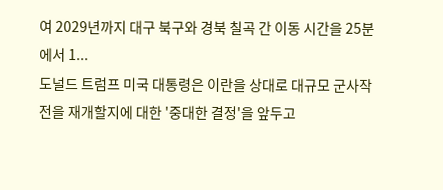여 2029년까지 대구 북구와 경북 칠곡 간 이동 시간을 25분에서 1...
도널드 트럼프 미국 대통령은 이란을 상대로 대규모 군사작전을 재개할지에 대한 '중대한 결정'을 앞두고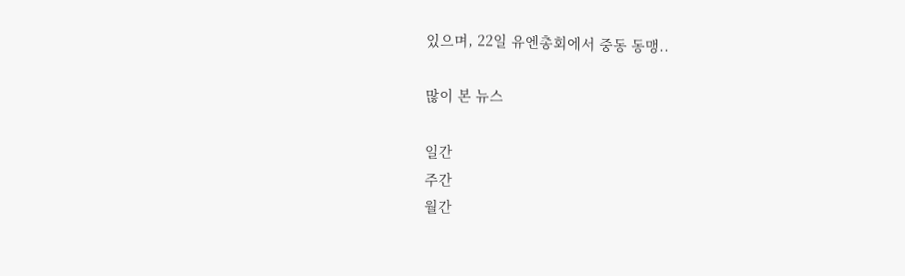있으며, 22일 유엔총회에서 중동 동맹..

많이 본 뉴스

일간
주간
월간